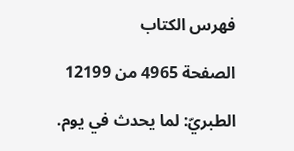فهرس الكتاب

الصفحة 4965 من 12199

الطبريّ: لما يحدث في يوم.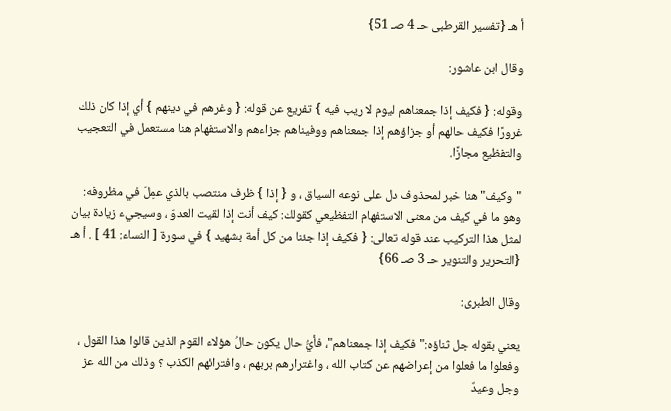أ هـ {تفسير القرطبى حـ 4 صـ 51}

وقال ابن عاشور:

وقوله: { فكيف إذا جمعناهم ليوم لا ريب فيه } تفريع عن قوله: { وغرهم في دينهم } أي إذا كان ذلك غرورًا فكيف حالهم أو جزاؤهم إذا جمعناهم ووفيناهم جزاءهم والاستفهام هنا مستعمل في التعجيب والتفظيع مجازًا.

"وكيف"هنا خبر لمحذوف دل على نوعه السياق ، و { إذا } ظرف منتصب بالذي عمِلَ في مظروفه: وهو ما في كيف من معنى الاستفهام التفظيعي كقولك: كيف أنت إذا لقيت العدوّ ، وسيجيء زيادة بيان لمثل هذا التركيب عند قوله تعالى: { فكيف إذا جئنا من كل أمة بشهيد } في سورة [ النساء: 41 ] . أ هـ {التحرير والتنوير حـ 3 صـ 66}

وقال الطبرى:

يعني بقوله جل ثناؤه:"فكيف إذا جمعناهم"، فأيُّ حال يكون حالُ هؤلاء القوم الذين قالوا هذا القول ، وفعلوا ما فعلوا من إعراضهم عن كتاب الله ، واغترارهم بربهم ، وافترائهم الكذب ؟ وذلك من الله عز وجل وعيدٌ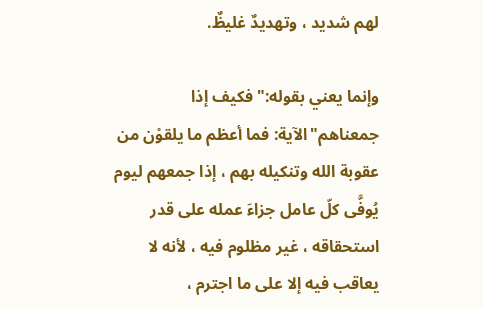لهم شديد ، وتهديدٌ غليظٌ.

وإنما يعني بقوله:"فكيف إذا جمعناهم"الآية: فما أعظم ما يلقوْن من عقوبة الله وتنكيله بهم ، إذا جمعهم ليوم يُوفَّى كلّ عامل جزاءَ عمله على قدر استحقاقه ، غير مظلوم فيه ، لأنه لا يعاقب فيه إلا على ما اجترم ،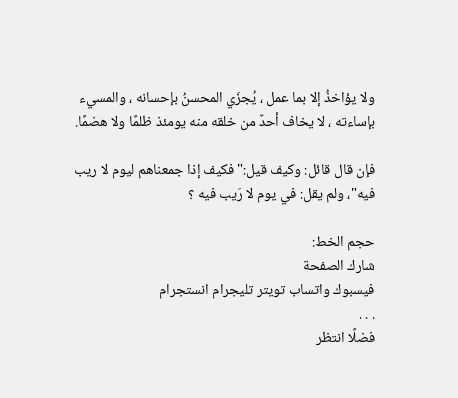ولا يؤاخذُ إلا بما عمل ، يُجزَي المحسنُ بإحسانه ، والمسيء بإساءته ، لا يخاف أحدٌ من خلقه منه يومئذ ظلمًا ولا هضمًا.

فإن قال قائل: وكيف قيل:"فكيف إذا جمعناهم ليوم لا ريب فيه"، ولم يقل: في يوم لا رَيب فيه ؟

حجم الخط:
شارك الصفحة
فيسبوك واتساب تويتر تليجرام انستجرام
. . .
فضلًا انتظر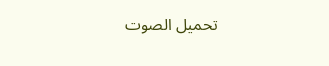تحميل الصوت